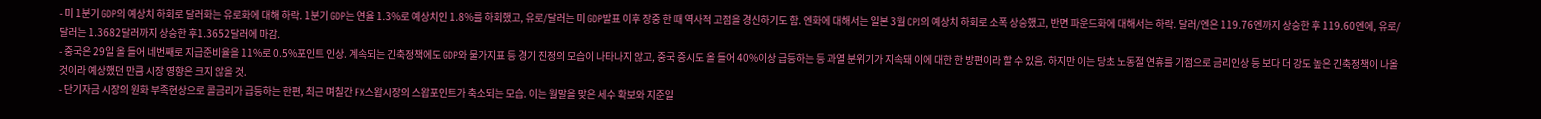- 미 1분기 GDP의 예상치 하회로 달러화는 유로화에 대해 하락. 1분기 GDP는 연율 1.3%로 예상치인 1.8%를 하회했고, 유로/달러는 미 GDP발표 이후 장중 한 때 역사적 고점을 경신하기도 함. 엔화에 대해서는 일본 3월 CPI의 예상치 하회로 소폭 상승했고, 반면 파운드화에 대해서는 하락. 달러/엔은 119.76엔까지 상승한 후 119.60엔에, 유로/달러는 1.3682달러까지 상승한 후1.3652달러에 마감.
- 중국은 29일 올 들어 네번째로 지급준비율을 11%로 0.5%포인트 인상. 계속되는 긴축정책에도 GDP와 물가지표 등 경기 진정의 모습이 나타나지 않고, 중국 증시도 올 들어 40%이상 급등하는 등 과열 분위기가 지속돼 이에 대한 한 방편이라 할 수 있음. 하지만 이는 당초 노동절 연휴를 기점으로 금리인상 등 보다 더 강도 높은 긴축정책이 나올 것이라 예상했던 만큼 시장 영향은 크지 않을 것.
- 단기자금 시장의 원화 부족현상으로 콜금리가 급등하는 한편, 최근 며칠간 FX스왑시장의 스왑포인트가 축소되는 모습. 이는 월말을 맞은 세수 확보와 지준일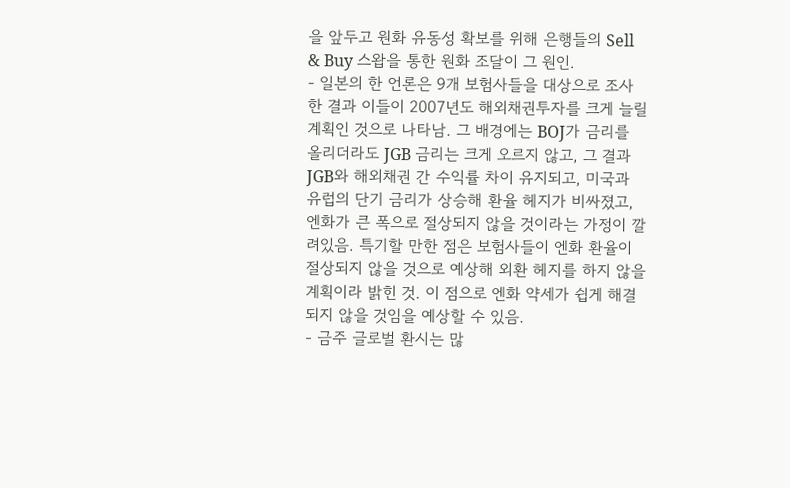을 앞두고 원화 유동성 확보를 위해 은행들의 Sell & Buy 스왑을 통한 원화 조달이 그 원인.
- 일본의 한 언론은 9개 보험사들을 대상으로 조사한 결과 이들이 2007년도 해외채권투자를 크게 늘릴 계획인 것으로 나타남. 그 배경에는 BOJ가 금리를 올리더라도 JGB 금리는 크게 오르지 않고, 그 결과 JGB와 해외채권 간 수익률 차이 유지되고, 미국과 유럽의 단기 금리가 상승해 환율 헤지가 비싸졌고, 엔화가 큰 폭으로 절상되지 않을 것이라는 가정이 깔려있음. 특기할 만한 점은 보험사들이 엔화 환율이 절상되지 않을 것으로 예상해 외환 헤지를 하지 않을 계획이라 밝힌 것. 이 점으로 엔화 약세가 쉽게 해결되지 않을 것임을 예상할 수 있음.
- 금주 글로벌 환시는 많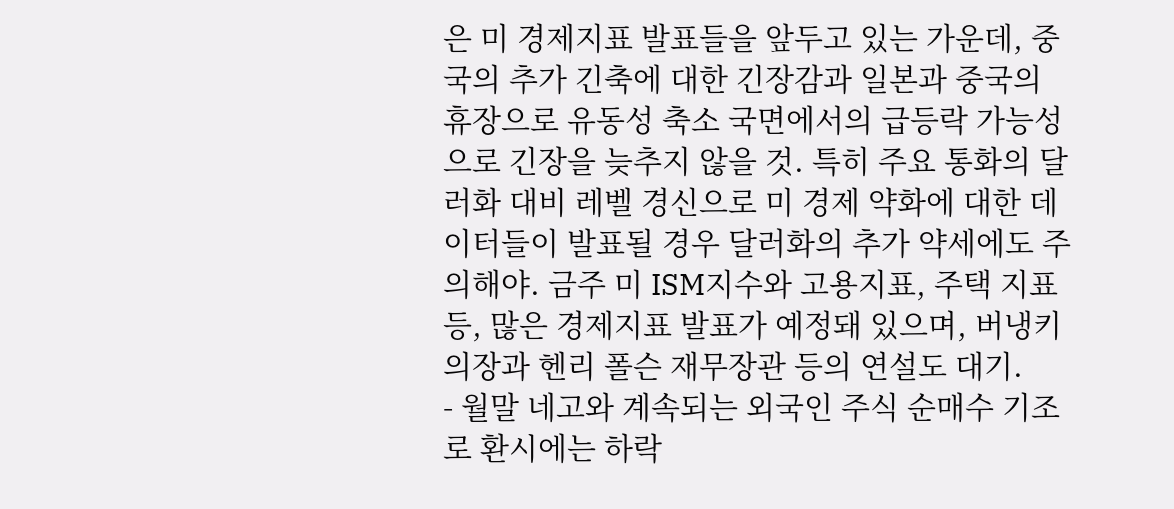은 미 경제지표 발표들을 앞두고 있는 가운데, 중국의 추가 긴축에 대한 긴장감과 일본과 중국의 휴장으로 유동성 축소 국면에서의 급등락 가능성으로 긴장을 늦추지 않을 것. 특히 주요 통화의 달러화 대비 레벨 경신으로 미 경제 약화에 대한 데이터들이 발표될 경우 달러화의 추가 약세에도 주의해야. 금주 미 ISM지수와 고용지표, 주택 지표 등, 많은 경제지표 발표가 예정돼 있으며, 버냉키 의장과 헨리 폴슨 재무장관 등의 연설도 대기.
- 월말 네고와 계속되는 외국인 주식 순매수 기조로 환시에는 하락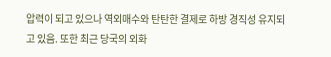압력이 되고 있으나 역외매수와 탄탄한 결제로 하방 경직성 유지되고 있음. 또한 최근 당국의 외화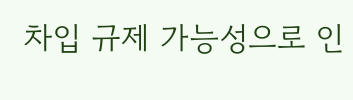차입 규제 가능성으로 인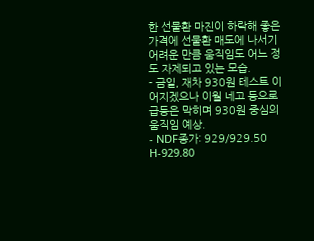한 선물환 마진이 하락해 좋은 가격에 선물환 매도에 나서기 어려운 만큼 움직임도 어느 정도 자제되고 있는 모습.
- 금일, 재차 930원 테스트 이어지겠으나 이월 네고 등으로 급등은 막히며 930원 중심의 움직임 예상.
- NDF종가: 929/929.50 H-929.80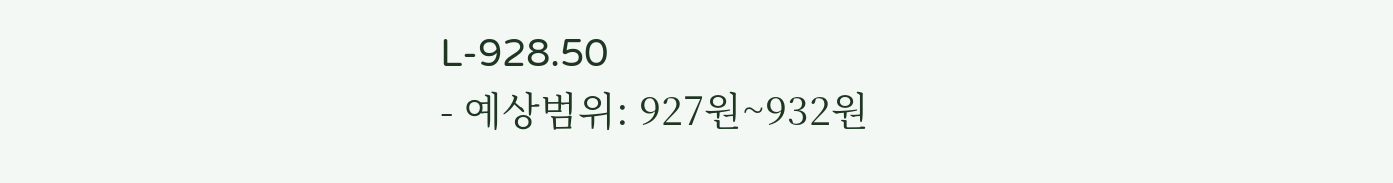L-928.50
- 예상범위: 927원~932원